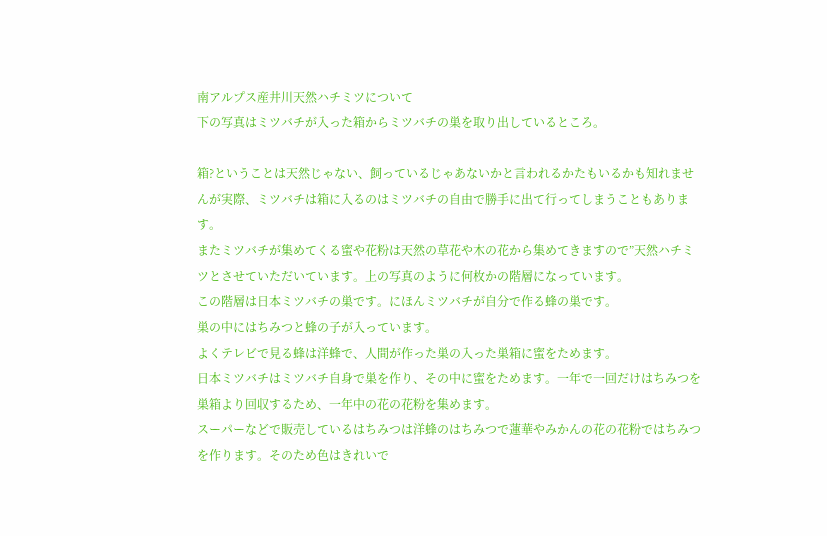南アルプス産井川天然ハチミツについて
下の写真はミツバチが入った箱からミツバチの巣を取り出しているところ。

箱?ということは天然じゃない、飼っているじゃあないかと言われるかたもいるかも知れませんが実際、ミツバチは箱に入るのはミツバチの自由で勝手に出て行ってしまうこともあります。
またミツバチが集めてくる蜜や花粉は天然の草花や木の花から集めてきますので”天然ハチミツとさせていただいています。上の写真のように何枚かの階層になっています。
この階層は日本ミツバチの巣です。にほんミツバチが自分で作る蜂の巣です。
巣の中にはちみつと蜂の子が入っています。
よくテレビで見る蜂は洋蜂で、人間が作った巣の入った巣箱に蜜をためます。
日本ミツバチはミツバチ自身で巣を作り、その中に蜜をためます。一年で一回だけはちみつを巣箱より回収するため、一年中の花の花粉を集めます。
スーパーなどで販売しているはちみつは洋蜂のはちみつで蓮華やみかんの花の花粉ではちみつを作ります。そのため色はきれいで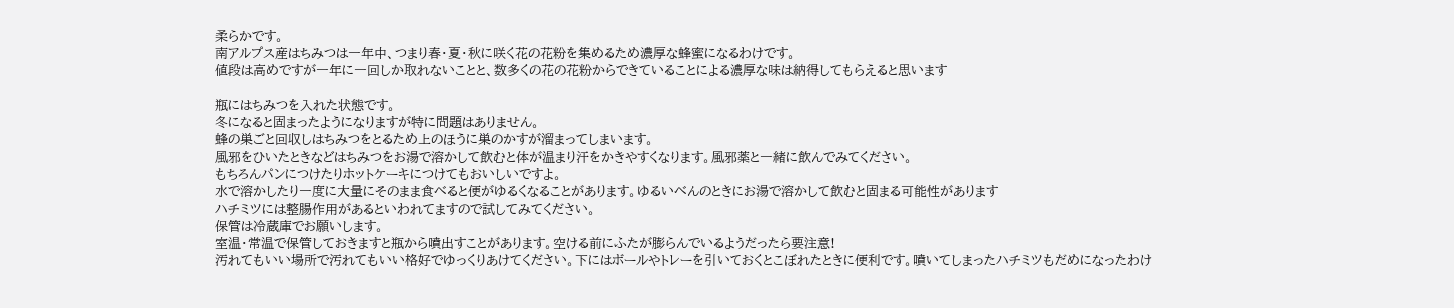柔らかです。
南アルプス産はちみつは一年中、つまり春・夏・秋に咲く花の花粉を集めるため濃厚な蜂蜜になるわけです。
値段は高めですが一年に一回しか取れないことと、数多くの花の花粉からできていることによる濃厚な味は納得してもらえると思います

瓶にはちみつを入れた状態です。
冬になると固まったようになりますが特に問題はありません。
蜂の巣ごと回収しはちみつをとるため上のほうに巣のかすが溜まってしまいます。
風邪をひいたときなどはちみつをお湯で溶かして飲むと体が温まり汗をかきやすくなります。風邪薬と一緒に飲んでみてください。
もちろんパンにつけたりホットケーキにつけてもおいしいですよ。
水で溶かしたり一度に大量にそのまま食べると便がゆるくなることがあります。ゆるいべんのときにお湯で溶かして飲むと固まる可能性があります
ハチミツには整腸作用があるといわれてますので試してみてください。
保管は冷蔵庫でお願いします。
室温・常温で保管しておきますと瓶から噴出すことがあります。空ける前にふたが膨らんでいるようだったら要注意!
汚れてもいい場所で汚れてもいい格好でゆっくりあけてください。下にはボールやトレーを引いておくとこぼれたときに便利です。噴いてしまったハチミツもだめになったわけ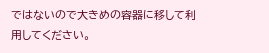ではないので大きめの容器に移して利用してください。